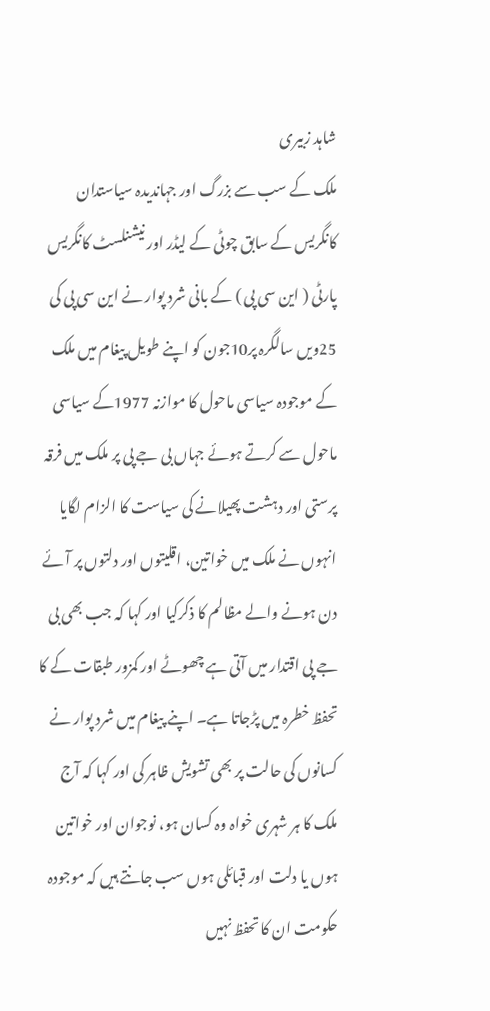شاہد زبیری
ملک کے سب سے بزرگ اور جہاندیدہ سیاستدان کانگریس کے سابق چوٹی کے لیڈر اور نیشنلسٹ کانگریس پارٹی ( این سی پی ) کے بانی شرد پوار نے این سی پی کی 25ویں سالگرہ پر10جون کو اپنے طویل پیغام میں ملک کے موجودہ سیاسی ماحول کا موازنہ 1977کے سیاسی ماحول سے کرتے ہوئے جہاں بی جے پی پر ملک میں فرقہ پرستی اور دہشت پھیلانے کی سیاست کا الزام لگایا انہوں نے ملک میں خواتین، اقلیتوں اور دلتوں پر آئے دن ہونے والے مظالم کا ذکرکیا اور کہا کہ جب بھی بی جے پی اقتدار میں آتی ہے چھوٹے اور کمزور طبقات کے کا تحفظ خطرہ میں پڑجاتا ہے۔ اپنے پیغام میں شرد پوار نے کسانوں کی حالت پر بھی تشویش ظاہر کی اور کہا کہ آج ملک کا ہر شہری خواہ وہ کسان ہو، نوجوان اور خواتین ہوں یا دلت اور قبائلی ہوں سب جانتے ہیں کہ موجودہ حکومت ان کا تحفظ نہیں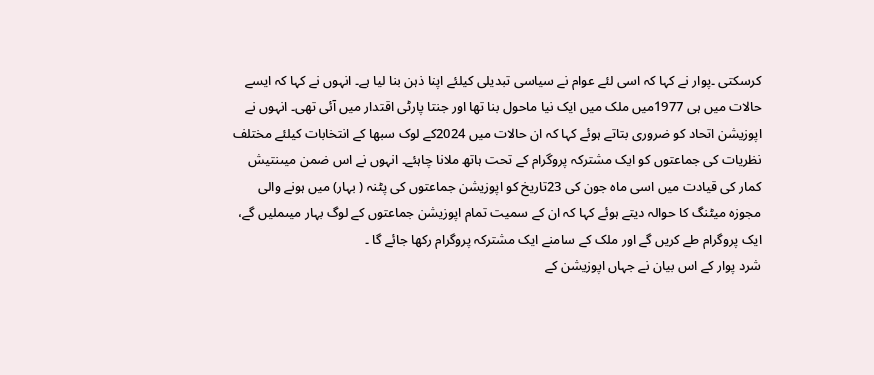کرسکتی ۔پوار نے کہا کہ اسی لئے عوام نے سیاسی تبدیلی کیلئے اپنا ذہن بنا لیا ہے۔ انہوں نے کہا کہ ایسے حالات میں ہی 1977میں ملک میں ایک نیا ماحول بنا تھا اور جنتا پارٹی اقتدار میں آئی تھی۔ انہوں نے اپوزیشن اتحاد کو ضروری بتاتے ہوئے کہا کہ ان حالات میں 2024کے لوک سبھا کے انتخابات کیلئے مختلف نظریات کی جماعتوں کو ایک مشترکہ پروگرام کے تحت ہاتھ ملانا چاہئے۔ انہوں نے اس ضمن میںنتیش کمار کی قیادت میں اسی ماہ جون کی 23تاریخ کو اپوزیشن جماعتوں کی پٹنہ ( بہار) میں ہونے والی مجوزہ میٹنگ کا حوالہ دیتے ہوئے کہا کہ ان کے سمیت تمام اپوزیشن جماعتوں کے لوگ بہار میںملیں گے، ایک پروگرام طے کریں گے اور ملک کے سامنے ایک مشترکہ پروگرام رکھا جائے گا ۔
شرد پوار کے اس بیان نے جہاں اپوزیشن کے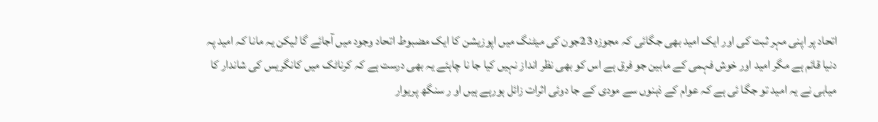اتحاد پر اپنی مہر ثبت کی اور ایک امید بھی جگائی کہ مجوزہ 23جون کی میٹنگ میں اپوزیشن کا ایک مضبوط اتحاد وجود میں آجائے گا لیکن یہ مانا کہ امید پہ دنیا قائم ہے مگر امید اور خوش فہمی کے مابین جو فرق ہے اس کو بھی نظر انداز نہیں کیا جا نا چاہئے یہ بھی درست ہے کہ کرناٹک میں کانگریس کی شاندار کا میابی نے یہ امید تو جگا ئی ہے کہ عوام کے ذہنوں سے مودی کے جا دوئی اثرات زائل ہورہے ہیں او ر سنگھ پریوار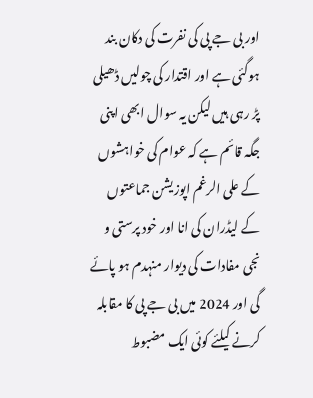اور بی جے پی کی نفرت کی دکان بند ہوگئی ہے اور اقتدار کی چولیں ڈھیلی پڑ رہی ہیں لیکن یہ سوال ابھی اپنی جگہ قائم ہے کہ عوام کی خواہشوں کے علی الرغم اپوزیشن جماعتوں کے لیڈران کی انا اور خود پرستی و نجی مفادات کی دیوار منہدم ہو پائے گی اور 2024 میں بی جے پی کا مقابلہ کرنے کیلئے کوئی ایک مضبوط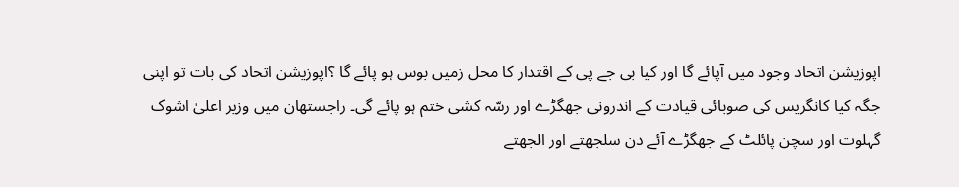اپوزیشن اتحاد وجود میں آپائے گا اور کیا بی جے پی کے اقتدار کا محل زمیں بوس ہو پائے گا ؟اپوزیشن اتحاد کی بات تو اپنی جگہ کیا کانگریس کی صوبائی قیادت کے اندرونی جھگڑے اور رسّہ کشی ختم ہو پائے گی۔ راجستھان میں وزیر اعلیٰ اشوک گہلوت اور سچن پائلٹ کے جھگڑے آئے دن سلجھتے اور الجھتے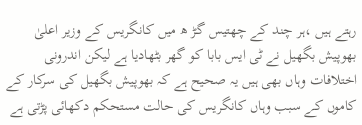رہتے ہیں ،ہر چند کے چھتیس گڑ ھ میں کانگریس کے وزیر اعلیٰ بھوپیش بگھیل نے ٹی ایس بابا کو گھر بٹھادیا ہے لیکن اندرونی اختلافات وہاں بھی ہیں یہ صحیح ہے کہ بھوپیش بگھیل کی سرکار کے کاموں کے سبب وہاں کانگریس کی حالت مستحکم دکھائی پڑتی ہے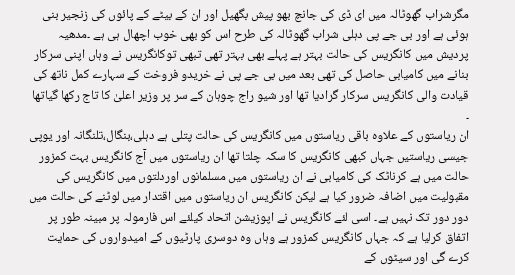مگرشراب گھوٹالہ میں ای ڈی کی جانچ بھو پیش بگھیل اور ان کے بیٹے کے پائوں کی زنجیر بنی ہوئی ہے اور بی جے پی دہلی شراب گھوٹالہ کی طرح اس کو بھی خوب اچھال ہی ہے ۔مدھیہ پردیش میں کانگریس کی حالت بہتر ہے پہلے بھی بہتر تھی تبھی توکانگریس نے وہاں اپنی سرکار بنانے میں کامیابی حاصل کی تھی بعد میں بی جے پی نے خریدو فروخت کے سہارے کمل ناتھ کی قیادت والی کانگریس سرکار گرادیا تھا اور شیو راج چوہان کے سر پر وزیر اعلیٰ کا تاج رکھا گیاتھا ۔
ان ریاستوں کے علاوہ باقی ریاستوں میں کانگریس کی حالت پتلی ہے دہلی،بنگال،تلنگانہ اور یوپی جیسی ریاستیں جہاں کبھی کانگریس کا سکہ چلتا تھا ان ریاستوں میں آج کانگریس بہت کمزور حالت میں ہے کرناٹک کی کامیابی نے ان ریاستوں میں مسلمانوں اوردلتوں میں کانگریس کی مقبولیت میں اضافہ ضرور کیا ہے لیکن کانگریس ان ریاستوں میں اقتدار میں لوٹنے کی حالت میں دور دور تک نہیں ہے۔ اسی لئے کانگریس نے اپوزیشن اتحاد کیلئے اس فارمولہ پر مبینہ طور پر اتفاق کرلیا ہے کہ جہاں کانگریس کمزور ہے وہاں وہ دوسری پارٹیوں کے امیدواروں کی حمایت کرے گی اور سیٹوں کے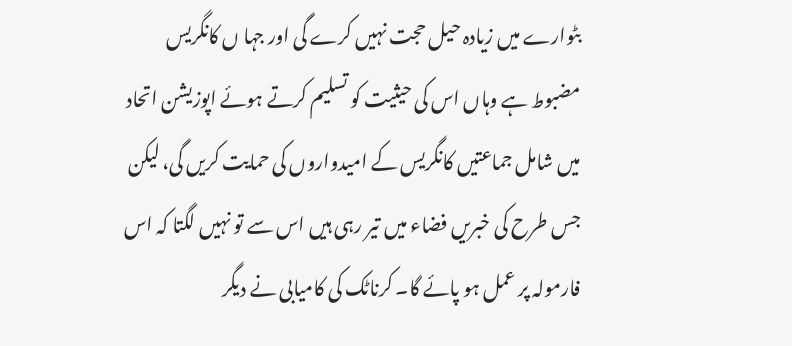بٹوارے میں زیادہ حیل حجت نہیں کرے گی اور جہا ں کانگریس مضبوط ہے وہاں اس کی حیثیت کو تسلیم کرتے ہوئے اپوزیشن اتحاد میں شامل جماعتیں کانگریس کے امیدواروں کی حمایت کریں گی، لیکن جس طرح کی خبریں فضاء میں تیر رہی ہیں اس سے تو نہیں لگتا کہ اس فارمولہ پر عمل ہو پائے گا۔ کرناٹک کی کامیابی نے دیگر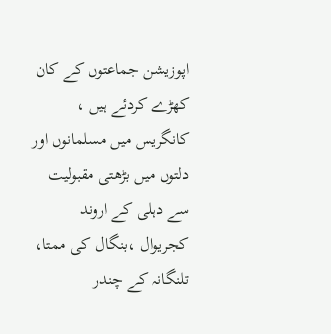اپوزیشن جماعتوں کے کان کھڑے کردئے ہیں ، کانگریس میں مسلمانوں اور دلتوں میں بڑھتی مقبولیت سے دہلی کے اروند کجریوال ،بنگال کی ممتا، تلنگانہ کے چندر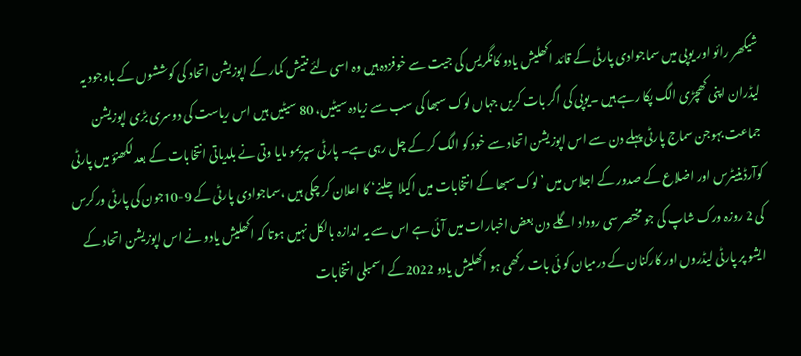شیکھر رائو اور یوپی میں سماجوادی پارٹی کے قائد اکھلیش یادو کانگریس کی جیت سے خوفزدہ ہیں وہ اسی لئے نتیش کمار کے اپوزیشن اتحاد کی کوششوں کے باوجود یہ لیڈران اپنی کھچڑی الگ پکا رہے ہیں ۔یوپی کی اگر بات کریں جہاں لوک سبھا کی سب سے زیادہ سیٹیں، 80 سیٹیں ہیں اس ریاست کی دوسری بڑی اپوزیشن جماعت بہوجن سماج پارٹی پہلے دن سے اس اپوزیشن اتحاد سے خود کو الگ کر کے چل رہی ہے۔ پارٹی سپریمو مایا وتی نے بلدیاتی انتخابات کے بعد لکھنؤ میں پارٹی کوآرڈینیٹرس اور اضلاع کے صدور کے اجلاس میں ’لوک سبھا کے انتخابات میں اکیلا چلنے‘ کا اعلان کر چکی ہیں ،سماجوادی پارٹی کے 9-10جون کی پارٹی ورکرس کی 2 روزہ ورک شاپ کی جو مختصر سی روداد اگلے دن بعض اخبارات میں آئی ہے اس سے یہ اندازہ بالکل نہیں ہوتا کہ اکھلیش یادو نے اس اپوزیشن اتحاد کے ایشو پر پارٹی لیڈروں اور کارکنان کے درمیان کو ئی بات رکھی ہو اکھلیش یادو 2022کے اسمبلی انتخابات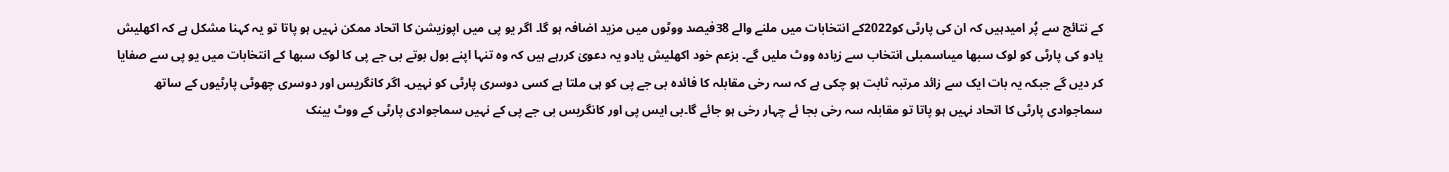کے نتائج سے پُر امیدہیں کہ ان کی پارٹی کو2022کے انتخابات میں ملنے والے 38فیصد ووٹوں میں مزید اضافہ ہو گا۔ اگر یو پی میں اپوزیشن کا اتحاد ممکن نہیں ہو پاتا تو یہ کہنا مشکل ہے کہ اکھلیش یادو کی پارٹی کو لوک سبھا میںاسمبلی انتخاب سے زیادہ ووٹ ملیں گے۔ بزعم خود اکھلیش یادو یہ دعویٰ کررہے ہیں کہ وہ تنہا اپنے بول بوتے بی جے پی کا لوک سبھا کے انتخابات میں یو پی سے صفایا کر دیں گے جبکہ یہ بات ایک سے زائد مرتبہ ثابت ہو چکی ہے کہ سہ رخی مقابلہ کا فائدہ بی جے پی کو ہی ملتا ہے کسی دوسری پارٹی کو نہیں۔ اگر کانگریس اور دوسری چھوٹی پارٹیوں کے ساتھ سماجوادی پارٹی کا اتحاد نہیں ہو پاتا تو مقابلہ سہ رخی بجا ئے چہار رخی ہو جائے گا۔بی ایس پی اور کانگریس بی جے پی کے نہیں سماجوادی پارٹی کے ووٹ بینک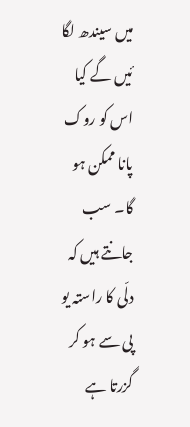میں سیندھ لگا ئیں گے کیا اس کو روک پانا ممکن ہو گا۔ سب جانتے ہیں کہ دلّی کا راستہ یو پی سے ہو کر گزرتا ہے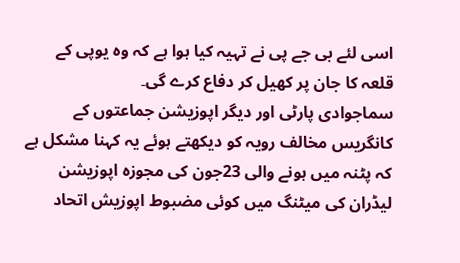اسی لئے بی جے پی نے تہیہ کیا ہوا ہے کہ وہ یوپی کے قلعہ کا جان پر کھیل کر دفاع کرے گی۔
سماجوادی پارٹی اور دیگر اپوزیشن جماعتوں کے کانگریس مخالف رویہ کو دیکھتے ہوئے یہ کہنا مشکل ہے کہ پٹنہ میں ہونے والی 23جون کی مجوزہ اپوزیشن لیڈران کی میٹنگ میں کوئی مضبوط اپوزیش اتحاد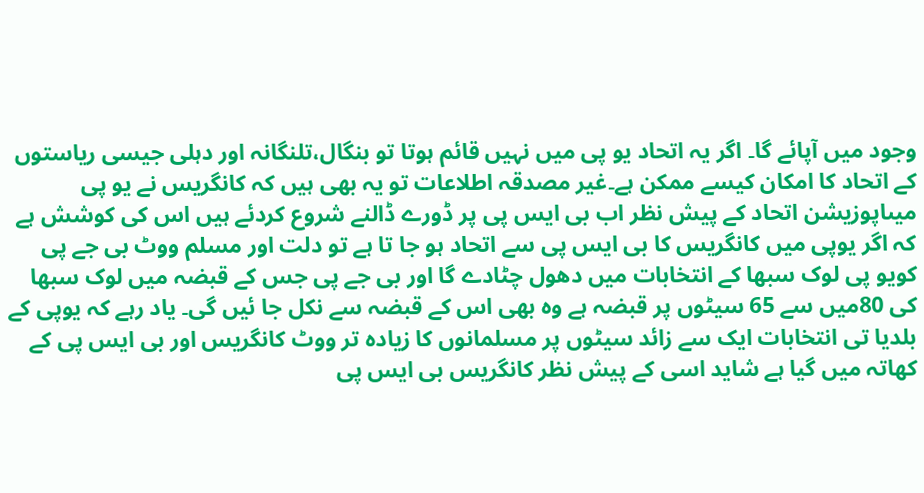وجود میں آپائے گا۔ اگر یہ اتحاد یو پی میں نہیں قائم ہوتا تو بنگال،تلنگانہ اور دہلی جیسی ریاستوں کے اتحاد کا امکان کیسے ممکن ہے۔غیر مصدقہ اطلاعات تو یہ بھی ہیں کہ کانگریس نے یو پی میںاپوزیشن اتحاد کے پیش نظر اب بی ایس پی پر ڈورے ڈالنے شروع کردئے ہیں اس کی کوشش ہے کہ اگر یوپی میں کانگریس کا بی ایس پی سے اتحاد ہو جا تا ہے تو دلت اور مسلم ووٹ بی جے پی کویو پی لوک سبھا کے انتخابات میں دھول چٹادے گا اور بی جے پی جس کے قبضہ میں لوک سبھا کی 80میں سے 65 سیٹوں پر قبضہ ہے وہ بھی اس کے قبضہ سے نکل جا ئیں گی۔ یاد رہے کہ یوپی کے بلدیا تی انتخابات ایک سے زائد سیٹوں پر مسلمانوں کا زیادہ تر ووٹ کانگریس اور بی ایس پی کے کھاتہ میں گیا ہے شاید اسی کے پیش نظر کانگریس بی ایس پی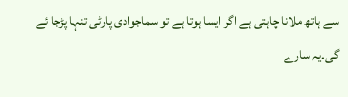سے ہاتھ ملانا چاہتی ہے اگر ایسا ہوتا ہے تو سماجوادی پارٹی تنہا پڑجا ئے گی۔یہ سارے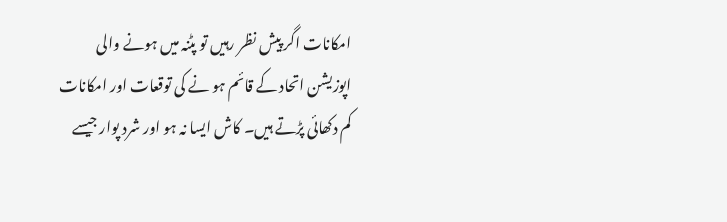امکانات اگر پیش نظر رہیں تو پٹنہ میں ہونے والی اپوزیشن اتحاد کے قائم ہو نے کی توقعات اور امکانات کم دکھائی پڑتے ہیں۔ کاش ایسا نہ ہو اور شرد پوار جیسے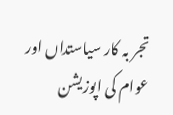تجر بہ کار سیاستداں اور عوام کی اپوزیشن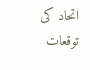اتحاد کی توقعات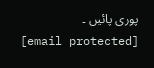پوری پائیں ۔
[email protected]